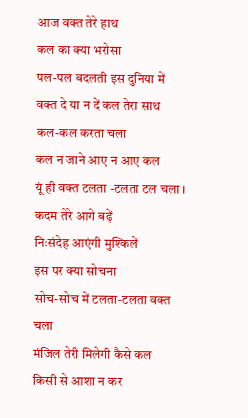आज वक्त तेरे हाथ
कल का क्या भरोसा
पल-पल बदलती इस दुनिया में
वक्त दे या न दें कल तेरा साथ
कल-कल करता चला
कल न जाने आए न आए कल
यूं ही वक्त टलता -टलता टल चला ।
कदम तेरे आगे बढ़ें
निःसंदेह आएंगी मुश्किलें
इस पर क्या सोचना
सोच-सोच में टलता-टलता वक्त चला
मंजिल तेरी मिलेगी कैसे कल
किसी से आशा न कर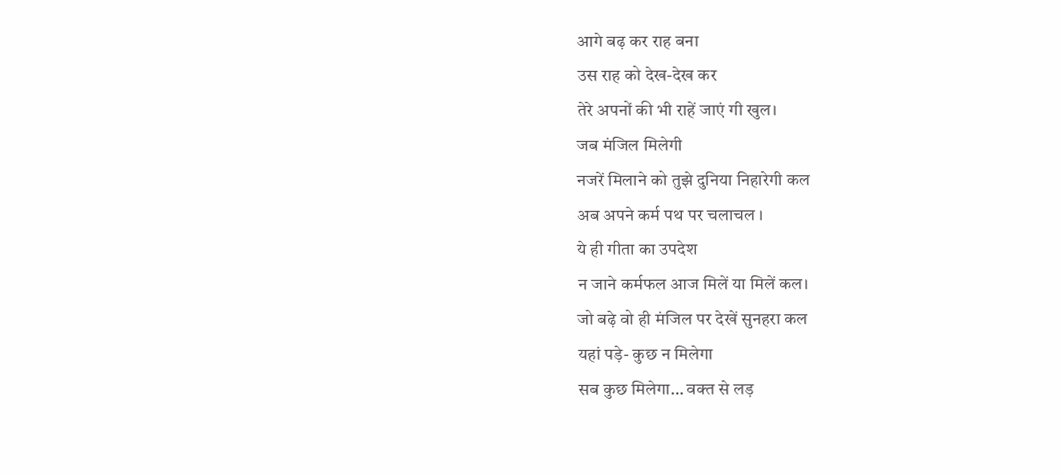आगे बढ़ कर राह बना
उस राह को देख-देख कर
तेरे अपनों की भी राहें जाएं गी खुल।
जब मंजिल मिलेगी
नजरें मिलाने को तुझे दुनिया निहारेगी कल
अब अपने कर्म पथ पर चलाचल ।
ये ही गीता का उपदेश
न जाने कर्मफल आज मिलें या मिलें कल।
जो बढ़े वो ही मंजिल पर देखें सुनहरा कल
यहां पड़े- कुछ न मिलेगा
सब कुछ मिलेगा… वक्त से लड़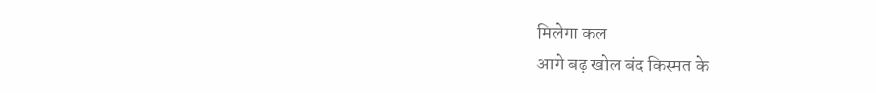मिलेगा कल
आगे बढ़ खोल बंद किस्मत के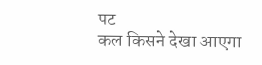पट
कल किसने देखा आएगा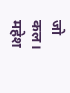जो कल।
महेश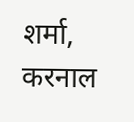शर्मा, करनाल